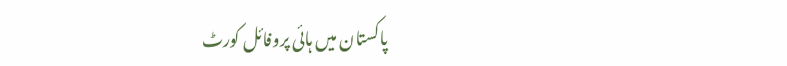پاکستان میں ہائی پروفائل کورٹ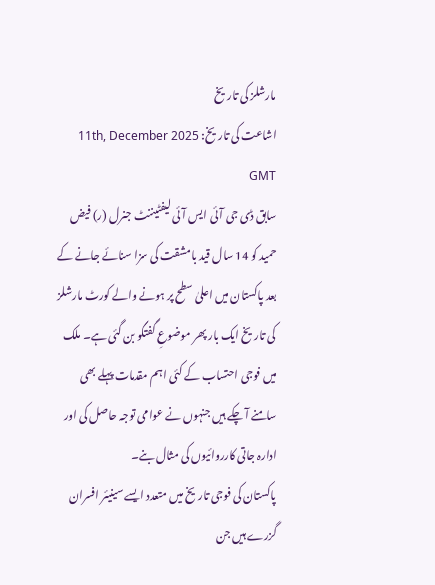مارشلز کی تاریخ
اشاعت کی تاریخ: 11th, December 2025 GMT
سابق ڈی جی آئی ایس آئی لیفٹیننٹ جنرل (ر) فیض حمید کو 14 سال قید بامشقت کی سزا سنائے جانے کے بعد پاکستان میں اعلیٰ سطح پر ہونے والے کورٹ مارشلز کی تاریخ ایک بار پھر موضوعِ گفتگو بن گئی ہے۔ ملک میں فوجی احتساب کے کئی اہم مقدمات پہلے بھی سامنے آ چکے ہیں جنہوں نے عوامی توجہ حاصل کی اور ادارہ جاتی کارروائیوں کی مثال بنے۔
پاکستان کی فوجی تاریخ میں متعدد ایسے سینیئر افسران گزرے ہیں جن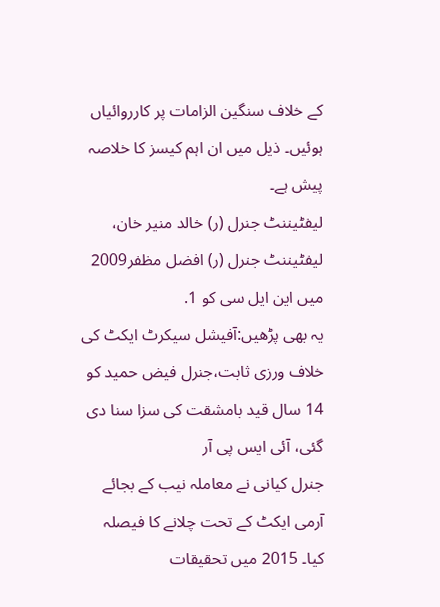کے خلاف سنگین الزامات پر کارروائیاں ہوئیں۔ ذیل میں ان اہم کیسز کا خلاصہ پیش ہے۔
لیفٹیننٹ جنرل (ر) خالد منیر خان، لیفٹیننٹ جنرل (ر) افضل مظفر2009 میں این ایل سی کو 1.
یہ بھی پڑھیں:آفیشل سیکرٹ ایکٹ کی خلاف ورزی ثابت،جنرل فیض حمید کو 14 سال قید بامشقت کی سزا سنا دی گئی، آئی ایس پی آر
جنرل کیانی نے معاملہ نیب کے بجائے آرمی ایکٹ کے تحت چلانے کا فیصلہ کیا۔ 2015 میں تحقیقات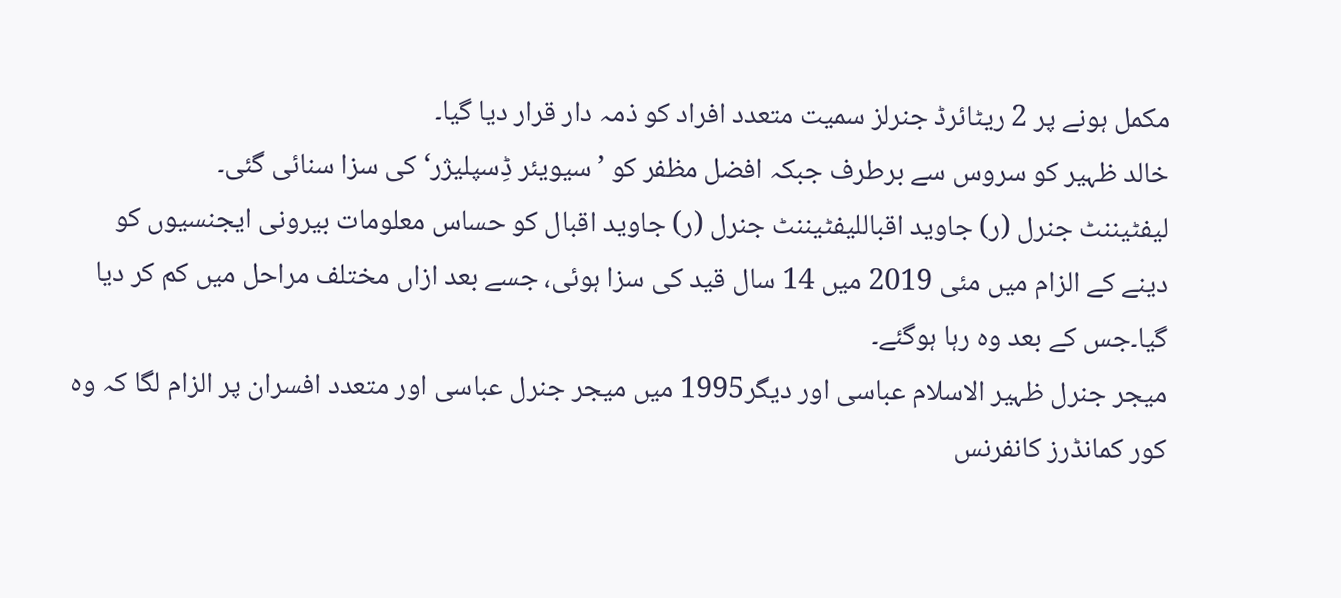مکمل ہونے پر 2 ریٹائرڈ جنرلز سمیت متعدد افراد کو ذمہ دار قرار دیا گیا۔
خالد ظہیر کو سروس سے برطرف جبکہ افضل مظفر کو ’سیویئر ڈِسپلیژر‘ کی سزا سنائی گئی۔
لیفٹیننٹ جنرل (ر) جاوید اقباللیفٹیننٹ جنرل (ر) جاوید اقبال کو حساس معلومات بیرونی ایجنسیوں کو دینے کے الزام میں مئی 2019 میں 14 سال قید کی سزا ہوئی، جسے بعد ازاں مختلف مراحل میں کم کر دیا گیا۔جس کے بعد وہ رہا ہوگئے۔
میجر جنرل ظہیر الاسلام عباسی اور دیگر1995 میں میجر جنرل عباسی اور متعدد افسران پر الزام لگا کہ وہ کور کمانڈرز کانفرنس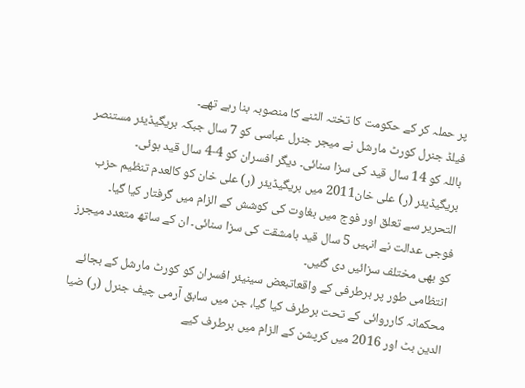پر حملہ کر کے حکومت کا تختہ الٹنے کا منصوبہ بنا رہے تھے۔
فیلڈ جنرل کورٹ مارشل نے میجر جنرل عباسی کو 7 سال جبکہ بریگیڈیئر مستنصر باللہ کو 14 سال قید کی سزا سنائی۔ دیگر افسران کو 4-4 سال قید ہوئی۔
بریگیڈیئر (ر) علی خان2011 میں بریگیڈیئر (ر) علی خان کو کالعدم تنظیم حزب التحریر سے تعلق اور فوج میں بغاوت کی کوشش کے الزام میں گرفتار کیا گیا۔
فوجی عدالت نے انہیں 5 سال قید بامشقت کی سزا سنائی۔ ان کے ساتھ متعدد میجرز کو بھی مختلف سزائیں دی گئیں۔
انتظامی طور پر برطرفی کے واقعاتبعض سینیئر افسران کو کورٹ مارشل کے بجائے محکمانہ کارروائی کے تحت برطرف کیا گیا، جن میں سابق آرمی چیف جنرل (ر) ضیا الدین بٹ اور 2016 میں کرپشن کے الزام میں برطرف کیے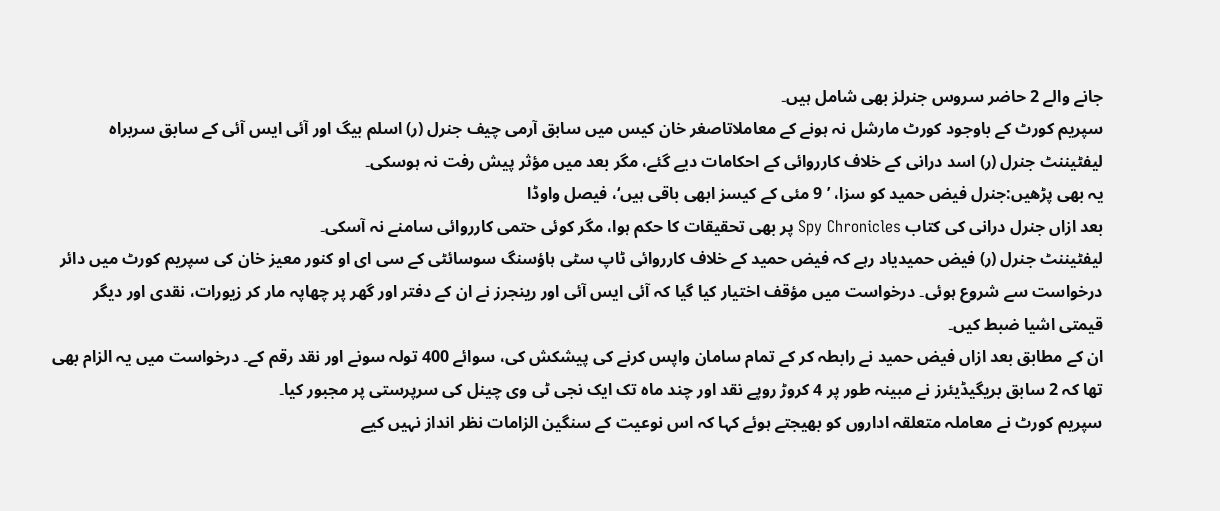جانے والے 2 حاضر سروس جنرلز بھی شامل ہیں۔
سپریم کورٹ کے باوجود کورٹ مارشل نہ ہونے کے معاملاتاصغر خان کیس میں سابق آرمی چیف جنرل (ر) اسلم بیگ اور آئی ایس آئی کے سابق سربراہ لیفٹیننٹ جنرل (ر) اسد درانی کے خلاف کارروائی کے احکامات دیے گئے، مگر بعد میں مؤثر پیش رفت نہ ہوسکی۔
یہ بھی پڑھیں:جنرل فیض حمید کو سزا، ’ 9 مئی کے کیسز ابھی باقی ہیں‘، فیصل واوڈا
بعد ازاں جنرل درانی کی کتاب Spy Chronicles پر بھی تحقیقات کا حکم ہوا، مگر کوئی حتمی کارروائی سامنے نہ آسکی۔
لیفٹیننٹ جنرل (ر) فیض حمیدیاد رہے کہ فیض حمید کے خلاف کارروائی ٹاپ سٹی ہاؤسنگ سوسائٹی کے سی ای او کنور معیز خان کی سپریم کورٹ میں دائر درخواست سے شروع ہوئی۔ درخواست میں مؤقف اختیار کیا گیا کہ آئی ایس آئی اور رینجرز نے ان کے دفتر اور گھر پر چھاپہ مار کر زیورات، نقدی اور دیگر قیمتی اشیا ضبط کیں۔
ان کے مطابق بعد ازاں فیض حمید نے رابطہ کر کے تمام سامان واپس کرنے کی پیشکش کی، سوائے 400 تولہ سونے اور نقد رقم کے۔ درخواست میں یہ الزام بھی تھا کہ 2 سابق بریگیڈیئرز نے مبینہ طور پر 4 کروڑ روپے نقد اور چند ماہ تک ایک نجی ٹی وی چینل کی سرپرستی پر مجبور کیا۔
سپریم کورٹ نے معاملہ متعلقہ اداروں کو بھیجتے ہوئے کہا کہ اس نوعیت کے سنگین الزامات نظر انداز نہیں کیے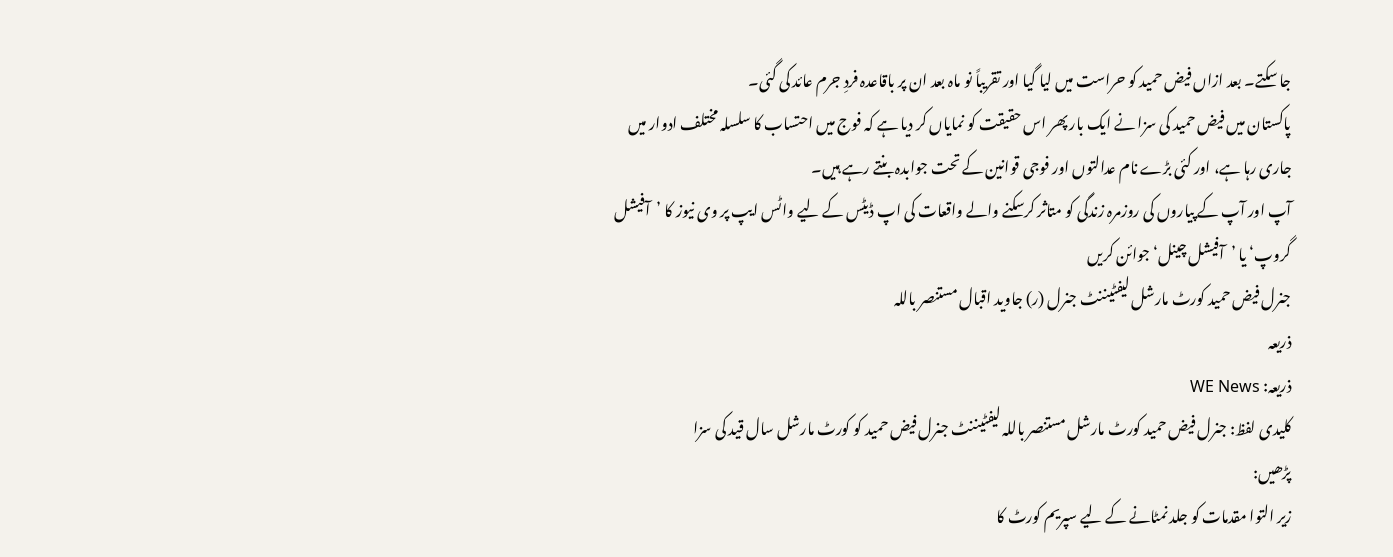جا سکتے۔ بعد ازاں فیض حمید کو حراست میں لیا گیا اور تقریباً نو ماہ بعد ان پر باقاعدہ فردِ جرم عائد کی گئی۔
پاکستان میں فیض حمید کی سزا نے ایک بار پھر اس حقیقت کو نمایاں کر دیا ہے کہ فوج میں احتساب کا سلسلہ مختلف ادوار میں جاری رہا ہے، اور کئی بڑے نام عدالتوں اور فوجی قوانین کے تحت جوابدہ بنتے رہے ہیں۔
آپ اور آپ کے پیاروں کی روزمرہ زندگی کو متاثر کرسکنے والے واقعات کی اپ ڈیٹس کے لیے واٹس ایپ پر وی نیوز کا ’آفیشل گروپ‘ یا ’آفیشل چینل‘ جوائن کریں
جنرل فیض حمید کورٹ مارشل لیفٹیننٹ جنرل (ر) جاوید اقبال مستنصر باللہ
ذریعہ
ذریعہ: WE News
کلیدی لفظ: جنرل فیض حمید کورٹ مارشل مستنصر باللہ لیفٹیننٹ جنرل فیض حمید کو کورٹ مارشل سال قید کی سزا
پڑھیں:
زیر التوا مقدمات کو جلد نمٹانے کے لیے سپریم کورٹ کا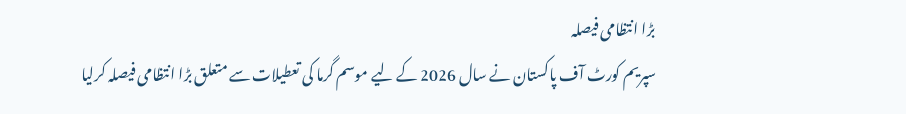بڑا انتظامی فیصلہ
سپریم کورٹ آف پاکستان نے سال 2026 کے لیے موسم گرما کی تعطیلات سے متعلق بڑا انتظامی فیصلہ کرلیا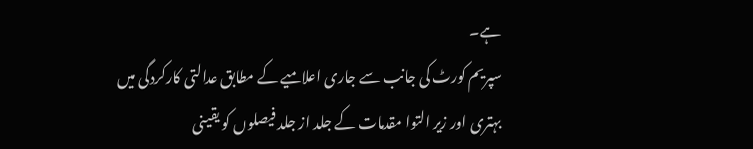ہے۔
سپریم کورٹ کی جانب سے جاری اعلامیے کے مطابق عدالتی کارکردگی میں بہتری اور زیر التوا مقدمات کے جلد از جلد فیصلوں کو یقینی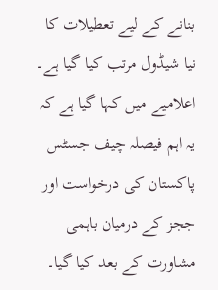بنانے کے لیے تعطیلات کا نیا شیڈول مرتب کیا گیا ہے۔
اعلامیے میں کہا گیا ہے کہ یہ اہم فیصلہ چیف جسٹس پاکستان کی درخواست اور ججز کے درمیان باہمی مشاورت کے بعد کیا گیا۔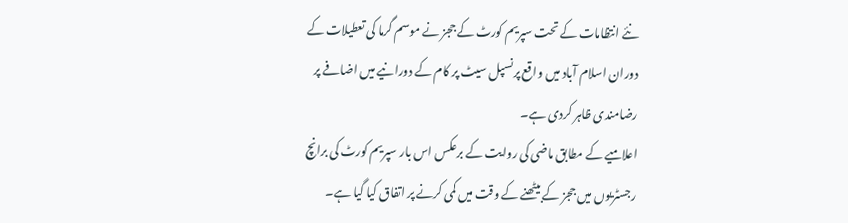نئے انتظامات کے تحت سپریم کورٹ کے ججز نے موسم گرما کی تعطیلات کے دوران اسلام آباد میں واقع پرنسپل سیٹ پر کام کے دورانیے میں اضافے پر رضامندی ظاہر کردی ہے۔
اعلامیے کے مطابق ماضی کی روایت کے برعکس اس بار سپریم کورٹ کی برانچ رجسٹریوں میں ججز کے بیٹھنے کے وقت میں کمی کرنے پر اتفاق کیا گیا ہے۔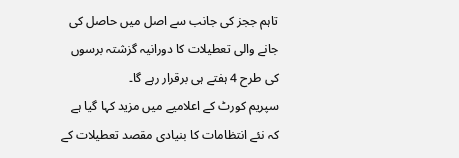تاہم ججز کی جانب سے اصل میں حاصل کی جانے والی تعطیلات کا دورانیہ گزشتہ برسوں کی طرح 4 ہفتے ہی برقرار رہے گا۔
سپریم کورٹ کے اعلامیے میں مزید کہا گیا ہے کہ نئے انتظامات کا بنیادی مقصد تعطیلات کے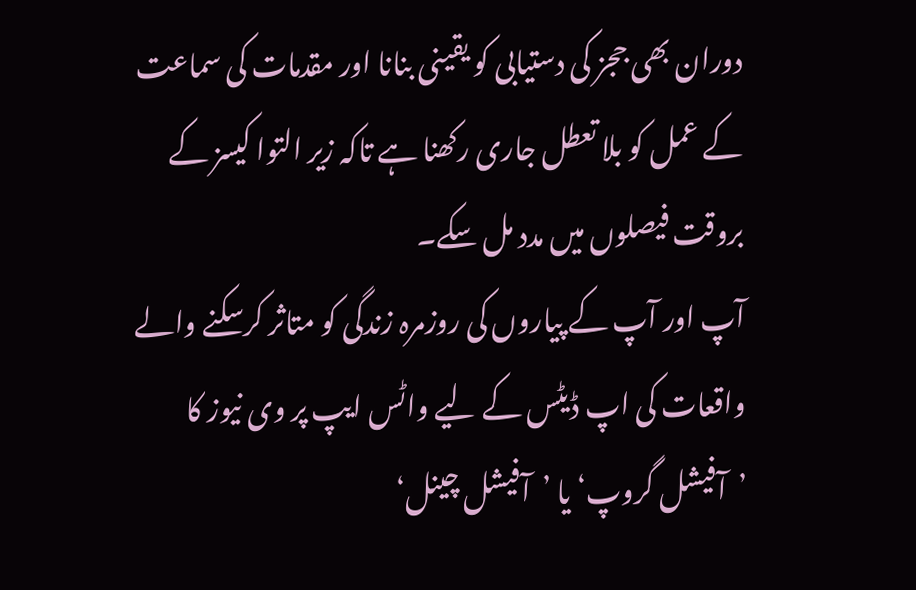دوران بھی ججز کی دستیابی کو یقینی بنانا اور مقدمات کی سماعت کے عمل کو بلا تعطل جاری رکھنا ہے تاکہ زیر التوا کیسز کے بروقت فیصلوں میں مدد مل سکے۔
آپ اور آپ کے پیاروں کی روزمرہ زندگی کو متاثر کرسکنے والے واقعات کی اپ ڈیٹس کے لیے واٹس ایپ پر وی نیوز کا ’آفیشل گروپ‘ یا ’آفیشل چینل‘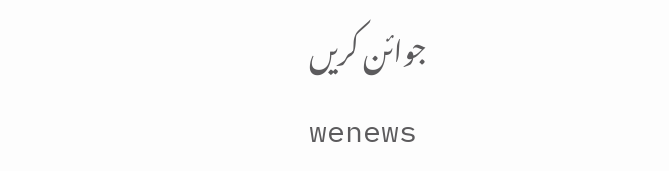جوائن کریں
wenews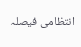انتظامی فیصلہ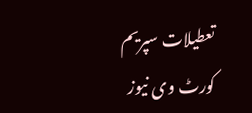تعطیلات سپریم کورٹ وی نیوز